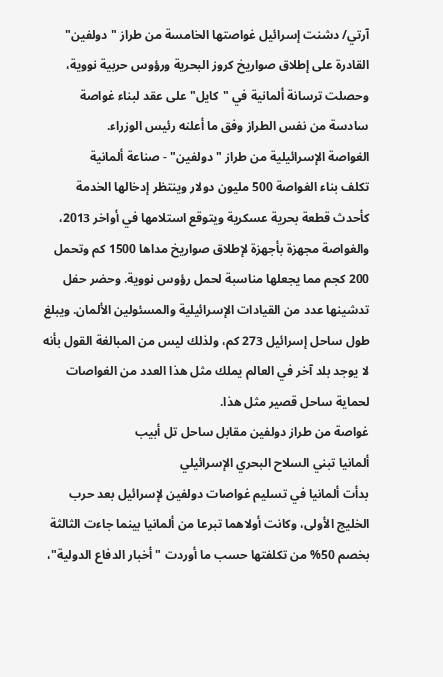آرتي/ دشنت إسرائيل غواصتها الخامسة من طراز "دولفين" القادرة على إطلاق صواريخ كروز البحرية ورؤوس حربية نووية، وحصلت ترسانة ألمانية في "كايل" على عقد لبناء غواصة سادسة من نفس الطراز وفق ما أعلنه رئيس الوزراء.
الغواصة الإسرائيلية من طراز "دولفين" - صناعة ألمانية
تكلف بناء الغواصة 500 مليون دولار وينتظر إدخالها الخدمة كأحدث قطعة بحرية عسكرية ويتوقع استلامها في أواخر 2013، والغواصة مجهزة بأجهزة لإطلاق صواريخ مداها 1500 كم وتحمل 200 كجم مما يجعلها مناسبة لحمل رؤوس نووية. وحضر حفل تدشينها عدد من القيادات الإسرائيلية والمسئولين الألمان. ويبلغ طول ساحل إسرائيل 273 كم، ولذلك ليس من المبالغة القول بأنه لا يوجد بلد آخر في العالم يملك مثل هذا العدد من الغواصات لحماية ساحل قصير مثل هذا.
غواصة من طراز دولفين مقابل ساحل تل أبيب
ألمانيا تبني السلاح البحري الإسرائيلي
بدأت ألمانيا في تسليم غواصات دولفين لإسرائيل بعد حرب الخليج الأولى، وكانت أولاهما تبرعا من ألمانيا بينما جاءت الثالثة بخصم 50% من تكلفتها حسب ما أوردت "أخبار الدفاع الدولية"،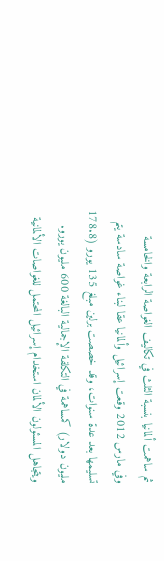ثم ساهمت ألمانيا بنسبة الثلث في تكاليف الغواصة الرابعة والخامسة
وفي مارس 2012 وقعت إسرائيل وألمانيا عقا لبناء غواصة سادسة يتم تسليمها بعد عدة سنوات، وقد خصصت برلين مبلغ 135 يورو (178.8 مليون دولار) كمساهمة في التكلفة الإجمالية البالغة 600 مليون يورو. ويتجاهل المسئولون الألمان استخدام إسرائيل المحتمل للغواصات الألمانية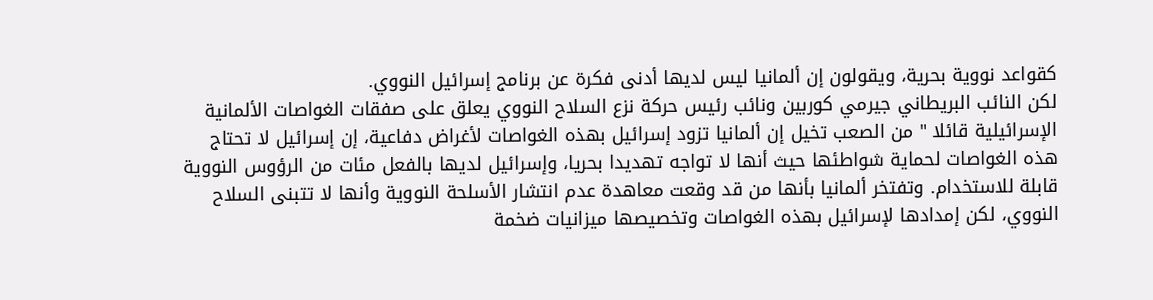كقواعد نووية بحرية، ويقولون إن ألمانيا ليس لديها أدنى فكرة عن برنامج إسرائيل النووي.
لكن النائب البريطاني جيرمي كوربين ونائب رئيس حركة نزع السلاح النووي يعلق على صفقات الغواصات الألمانية الإسرائيلية قائلا " من الصعب تخيل إن ألمانيا تزود إسرائيل بهذه الغواصات لأغراض دفاعية، إن إسرائيل لا تحتاج هذه الغواصات لحماية شواطئها حيث أنها لا تواجه تهديدا بحريا، وإسرائيل لديها بالفعل مئات من الرؤوس النووية قابلة للاستخدام. وتفتخر ألمانيا بأنها من قد وقعت معاهدة عدم انتشار الأسلحة النووية وأنها لا تتبنى السلاح النووي، لكن إمدادها لإسرائيل بهذه الغواصات وتخصيصها ميزانيات ضخمة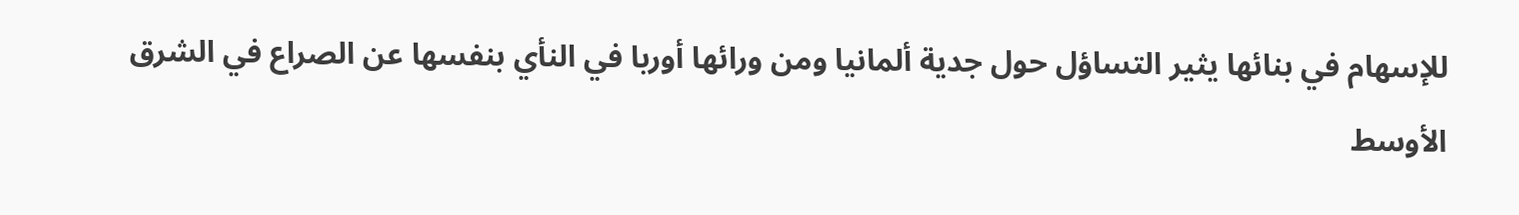للإسهام في بنائها يثير التساؤل حول جدية ألمانيا ومن ورائها أوربا في النأي بنفسها عن الصراع في الشرق الأوسط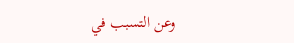وعن التسبب في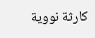كارثة نووية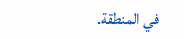في المنطقة.